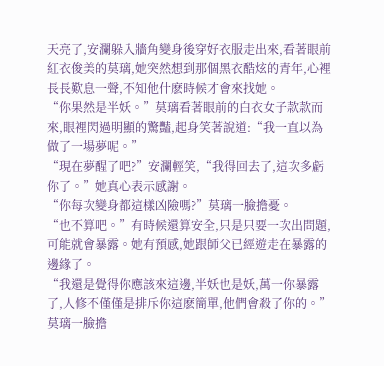天亮了,安瀾躲入牆角變身後穿好衣服走出來,看著眼前紅衣俊美的莫璃,她突然想到那個黑衣酷炫的青年,心裡長長歎息一聲,不知他什麽時候才會來找她。
“你果然是半妖。”莫璃看著眼前的白衣女子款款而來,眼裡閃過明顯的驚豔,起身笑著說道:“我一直以為做了一場夢呢。”
“現在夢醒了吧?”安瀾輕笑,“我得回去了,這次多虧你了。”她真心表示感謝。
“你每次變身都這樣凶險嗎?”莫璃一臉擔憂。
“也不算吧。”有時候還算安全,只是只要一次出問題,可能就會暴露。她有預感,她跟師父已經遊走在暴露的邊緣了。
“我還是覺得你應該來這邊,半妖也是妖,萬一你暴露了,人修不僅僅是排斥你這麽簡單,他們會殺了你的。”莫璃一臉擔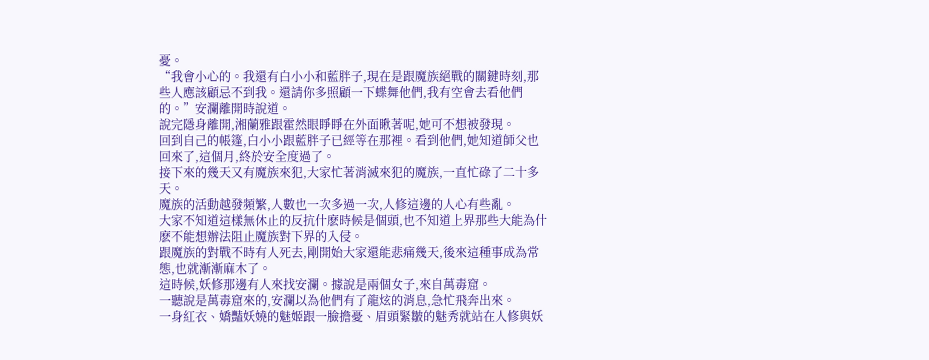憂。
“我會小心的。我還有白小小和藍胖子,現在是跟魔族絕戰的關鍵時刻,那些人應該顧忌不到我。還請你多照顧一下蝶舞他們,我有空會去看他們的。”安瀾離開時說道。
說完隱身離開,湘蘭雅跟霍然眼睜睜在外面瞅著呢,她可不想被發現。
回到自己的帳篷,白小小跟藍胖子已經等在那裡。看到他們,她知道師父也回來了,這個月,終於安全度過了。
接下來的幾天又有魔族來犯,大家忙著消滅來犯的魔族,一直忙碌了二十多天。
魔族的活動越發頻繁,人數也一次多過一次,人修這邊的人心有些亂。
大家不知道這樣無休止的反抗什麽時候是個頭,也不知道上界那些大能為什麽不能想辦法阻止魔族對下界的入侵。
跟魔族的對戰不時有人死去,剛開始大家還能悲痛幾天,後來這種事成為常態,也就漸漸麻木了。
這時候,妖修那邊有人來找安瀾。據說是兩個女子,來自萬毒窟。
一聽說是萬毒窟來的,安瀾以為他們有了龍炫的消息,急忙飛奔出來。
一身紅衣、嬌豔妖嬈的魅姬跟一臉擔憂、眉頭緊皺的魅秀就站在人修與妖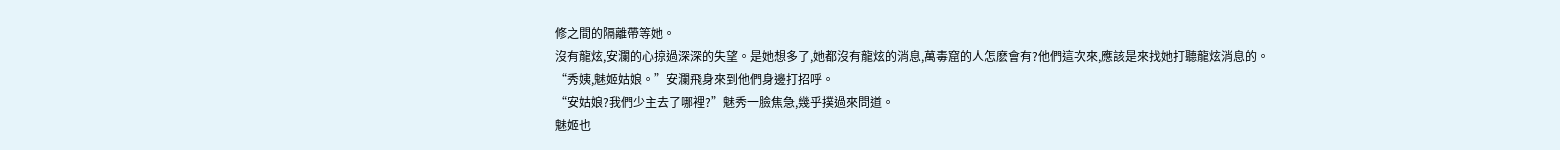修之間的隔離帶等她。
沒有龍炫,安瀾的心掠過深深的失望。是她想多了,她都沒有龍炫的消息,萬毒窟的人怎麽會有?他們這次來,應該是來找她打聽龍炫消息的。
“秀姨,魅姬姑娘。”安瀾飛身來到他們身邊打招呼。
“安姑娘?我們少主去了哪裡?”魅秀一臉焦急,幾乎撲過來問道。
魅姬也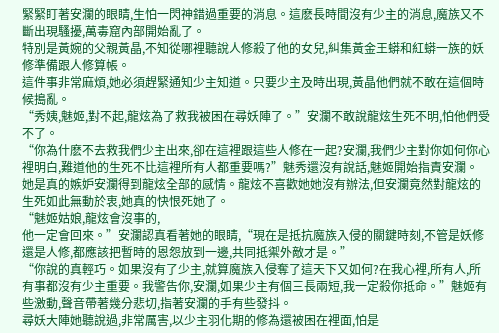緊緊盯著安瀾的眼睛,生怕一閃神錯過重要的消息。這麽長時間沒有少主的消息,魔族又不斷出現騷擾,萬毒窟內部開始亂了。
特別是黃婉的父親黃晶,不知從哪裡聽說人修殺了他的女兒,糾集黃金王蟒和紅蟒一族的妖修準備跟人修算帳。
這件事非常麻煩,她必須趕緊通知少主知道。只要少主及時出現,黃晶他們就不敢在這個時候搗亂。
“秀姨,魅姬,對不起,龍炫為了救我被困在尋妖陣了。”安瀾不敢說龍炫生死不明,怕他們受不了。
“你為什麽不去救我們少主出來,卻在這裡跟這些人修在一起?安瀾,我們少主對你如何你心裡明白,難道他的生死不比這裡所有人都重要嗎?”魅秀還沒有說話,魅姬開始指責安瀾。
她是真的嫉妒安瀾得到龍炫全部的感情。龍炫不喜歡她她沒有辦法,但安瀾竟然對龍炫的生死如此無動於衷,她真的快恨死她了。
“魅姬姑娘,龍炫會沒事的,
他一定會回來。”安瀾認真看著她的眼睛,“現在是抵抗魔族入侵的關鍵時刻,不管是妖修還是人修,都應該把暫時的恩怨放到一邊,共同抵禦外敵才是。”
“你說的真輕巧。如果沒有了少主,就算魔族入侵奪了這天下又如何?在我心裡,所有人,所有事都沒有少主重要。我警告你,安瀾,如果少主有個三長兩短,我一定殺你抵命。”魅姬有些激動,聲音帶著幾分悲切,指著安瀾的手有些發抖。
尋妖大陣她聽說過,非常厲害,以少主羽化期的修為還被困在裡面,怕是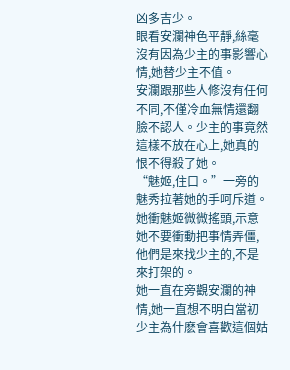凶多吉少。
眼看安瀾神色平靜,絲毫沒有因為少主的事影響心情,她替少主不值。
安瀾跟那些人修沒有任何不同,不僅冷血無情還翻臉不認人。少主的事竟然這樣不放在心上,她真的恨不得殺了她。
“魅姬,住口。”一旁的魅秀拉著她的手呵斥道。
她衝魅姬微微搖頭,示意她不要衝動把事情弄僵, 他們是來找少主的,不是來打架的。
她一直在旁觀安瀾的神情,她一直想不明白當初少主為什麽會喜歡這個姑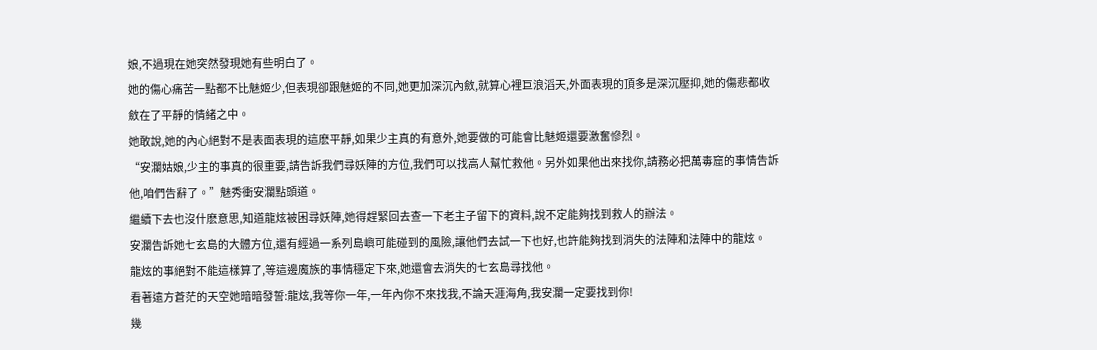娘,不過現在她突然發現她有些明白了。
她的傷心痛苦一點都不比魅姬少,但表現卻跟魅姬的不同,她更加深沉內斂,就算心裡巨浪滔天,外面表現的頂多是深沉壓抑,她的傷悲都收斂在了平靜的情緒之中。
她敢說,她的內心絕對不是表面表現的這麽平靜,如果少主真的有意外,她要做的可能會比魅姬還要激奮慘烈。
“安瀾姑娘,少主的事真的很重要,請告訴我們尋妖陣的方位,我們可以找高人幫忙救他。另外如果他出來找你,請務必把萬毒窟的事情告訴他,咱們告辭了。”魅秀衝安瀾點頭道。
繼續下去也沒什麽意思,知道龍炫被困尋妖陣,她得趕緊回去查一下老主子留下的資料,說不定能夠找到救人的辦法。
安瀾告訴她七玄島的大體方位,還有經過一系列島嶼可能碰到的風險,讓他們去試一下也好,也許能夠找到消失的法陣和法陣中的龍炫。
龍炫的事絕對不能這樣算了,等這邊魔族的事情穩定下來,她還會去消失的七玄島尋找他。
看著遠方蒼茫的天空她暗暗發誓:龍炫,我等你一年,一年內你不來找我,不論天涯海角,我安瀾一定要找到你!
幾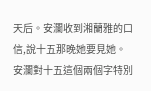天后。安瀾收到湘蘭雅的口信,說十五那晚她要見她。
安瀾對十五這個兩個字特別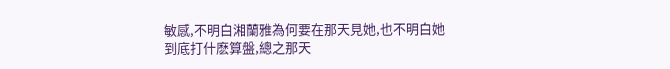敏感,不明白湘蘭雅為何要在那天見她,也不明白她到底打什麽算盤,總之那天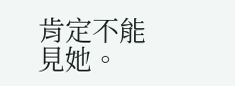肯定不能見她。